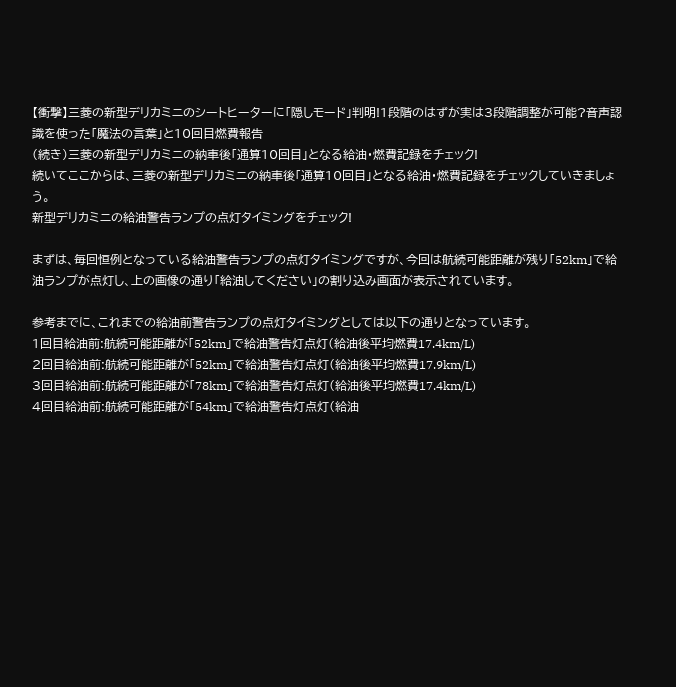【衝撃】三菱の新型デリカミニのシートヒーターに「隠しモード」判明!1段階のはずが実は3段階調整が可能?音声認識を使った「魔法の言葉」と10回目燃費報告
(続き)三菱の新型デリカミニの納車後「通算10回目」となる給油・燃費記録をチェック!
続いてここからは、三菱の新型デリカミニの納車後「通算10回目」となる給油・燃費記録をチェックしていきましょう。
新型デリカミニの給油警告ランプの点灯タイミングをチェック!

まずは、毎回恒例となっている給油警告ランプの点灯タイミングですが、今回は航続可能距離が残り「52km」で給油ランプが点灯し、上の画像の通り「給油してください」の割り込み画面が表示されています。

参考までに、これまでの給油前警告ランプの点灯タイミングとしては以下の通りとなっています。
1回目給油前:航続可能距離が「52km」で給油警告灯点灯(給油後平均燃費17.4km/L)
2回目給油前:航続可能距離が「52km」で給油警告灯点灯(給油後平均燃費17.9km/L)
3回目給油前:航続可能距離が「78km」で給油警告灯点灯(給油後平均燃費17.4km/L)
4回目給油前:航続可能距離が「54km」で給油警告灯点灯(給油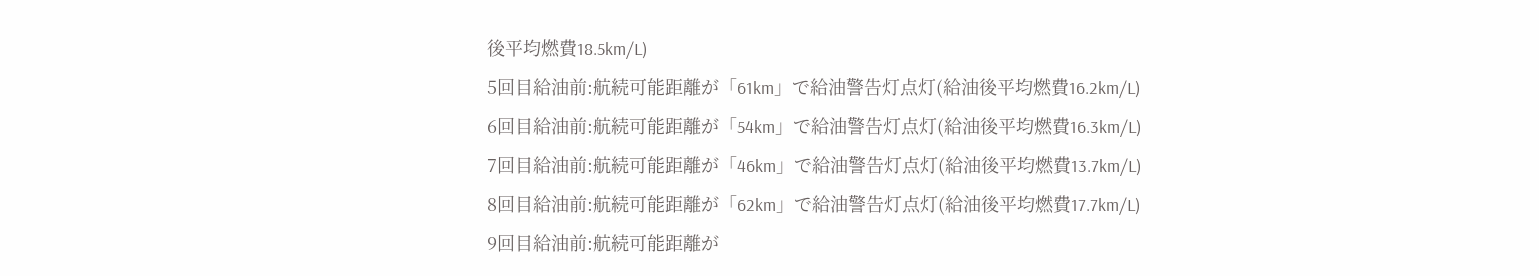後平均燃費18.5km/L)
5回目給油前:航続可能距離が「61km」で給油警告灯点灯(給油後平均燃費16.2km/L)
6回目給油前:航続可能距離が「54km」で給油警告灯点灯(給油後平均燃費16.3km/L)
7回目給油前:航続可能距離が「46km」で給油警告灯点灯(給油後平均燃費13.7km/L)
8回目給油前:航続可能距離が「62km」で給油警告灯点灯(給油後平均燃費17.7km/L)
9回目給油前:航続可能距離が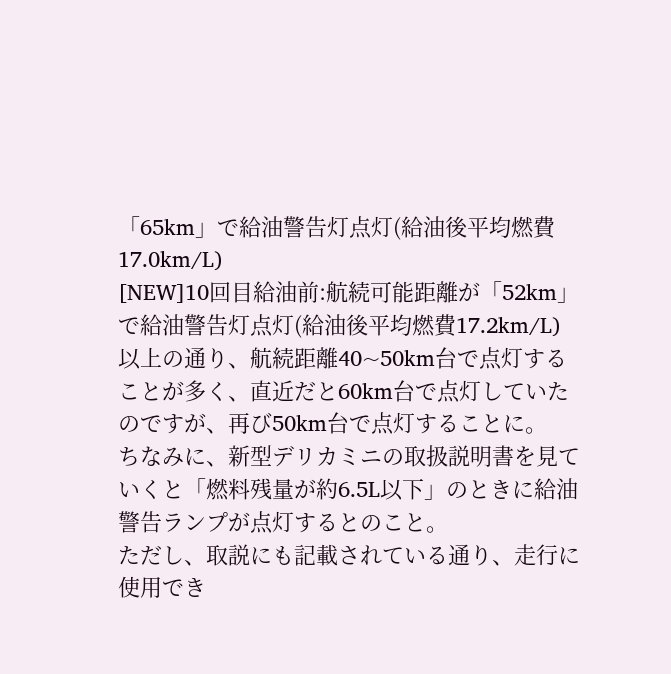「65km」で給油警告灯点灯(給油後平均燃費17.0km/L)
[NEW]10回目給油前:航続可能距離が「52km」で給油警告灯点灯(給油後平均燃費17.2km/L)
以上の通り、航続距離40~50km台で点灯することが多く、直近だと60km台で点灯していたのですが、再び50km台で点灯することに。
ちなみに、新型デリカミニの取扱説明書を見ていくと「燃料残量が約6.5L以下」のときに給油警告ランプが点灯するとのこと。
ただし、取説にも記載されている通り、走行に使用でき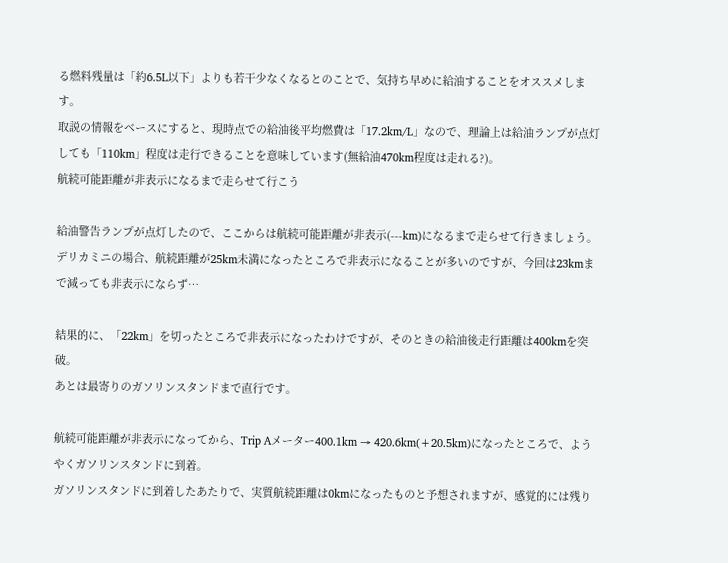る燃料残量は「約6.5L以下」よりも若干少なくなるとのことで、気持ち早めに給油することをオススメします。
取説の情報をベースにすると、現時点での給油後平均燃費は「17.2km/L」なので、理論上は給油ランプが点灯しても「110km」程度は走行できることを意味しています(無給油470km程度は走れる?)。
航続可能距離が非表示になるまで走らせて行こう

給油警告ランプが点灯したので、ここからは航続可能距離が非表示(---km)になるまで走らせて行きましょう。
デリカミニの場合、航続距離が25km未満になったところで非表示になることが多いのですが、今回は23kmまで減っても非表示にならず…

結果的に、「22km」を切ったところで非表示になったわけですが、そのときの給油後走行距離は400kmを突破。
あとは最寄りのガソリンスタンドまで直行です。

航続可能距離が非表示になってから、Trip Aメーター400.1km → 420.6km(+20.5km)になったところで、ようやくガソリンスタンドに到着。
ガソリンスタンドに到着したあたりで、実質航続距離は0kmになったものと予想されますが、感覚的には残り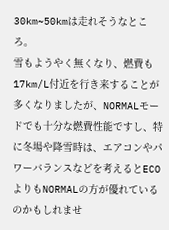30km~50kmは走れそうなところ。
雪もようやく無くなり、燃費も17km/L付近を行き来することが多くなりましたが、NORMALモードでも十分な燃費性能ですし、特に冬場や降雪時は、エアコンやパワーバランスなどを考えるとECOよりもNORMALの方が優れているのかもしれませ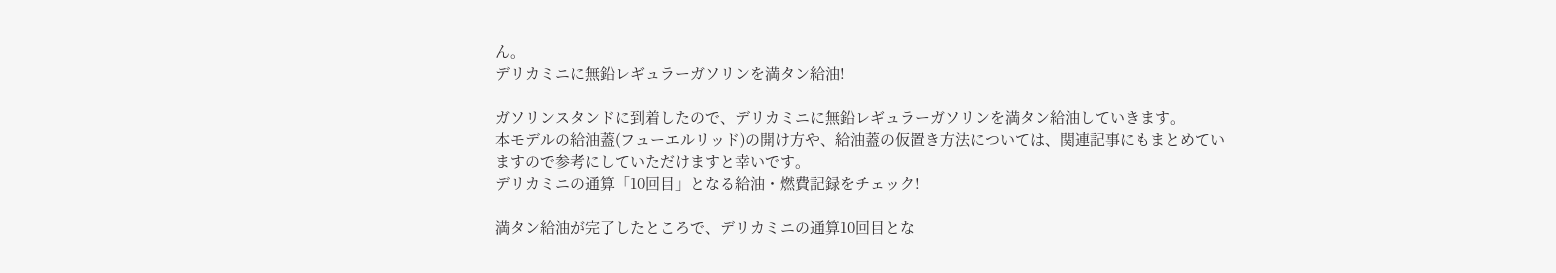ん。
デリカミニに無鉛レギュラーガソリンを満タン給油!

ガソリンスタンドに到着したので、デリカミニに無鉛レギュラーガソリンを満タン給油していきます。
本モデルの給油蓋(フューエルリッド)の開け方や、給油蓋の仮置き方法については、関連記事にもまとめていますので参考にしていただけますと幸いです。
デリカミニの通算「10回目」となる給油・燃費記録をチェック!

満タン給油が完了したところで、デリカミニの通算10回目とな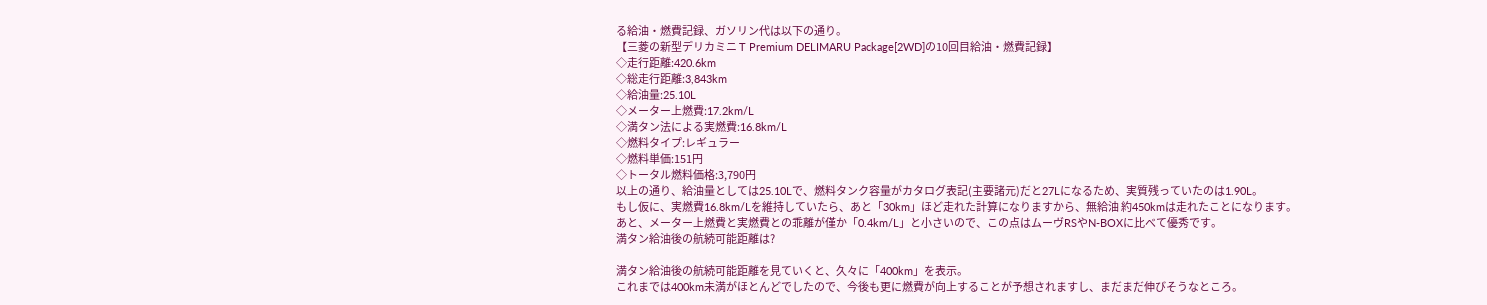る給油・燃費記録、ガソリン代は以下の通り。
【三菱の新型デリカミニ T Premium DELIMARU Package[2WD]の10回目給油・燃費記録】
◇走行距離:420.6km
◇総走行距離:3,843km
◇給油量:25.10L
◇メーター上燃費:17.2km/L
◇満タン法による実燃費:16.8km/L
◇燃料タイプ:レギュラー
◇燃料単価:151円
◇トータル燃料価格:3,790円
以上の通り、給油量としては25.10Lで、燃料タンク容量がカタログ表記(主要諸元)だと27Lになるため、実質残っていたのは1.90L。
もし仮に、実燃費16.8km/Lを維持していたら、あと「30km」ほど走れた計算になりますから、無給油 約450kmは走れたことになります。
あと、メーター上燃費と実燃費との乖離が僅か「0.4km/L」と小さいので、この点はムーヴRSやN-BOXに比べて優秀です。
満タン給油後の航続可能距離は?

満タン給油後の航続可能距離を見ていくと、久々に「400km」を表示。
これまでは400km未満がほとんどでしたので、今後も更に燃費が向上することが予想されますし、まだまだ伸びそうなところ。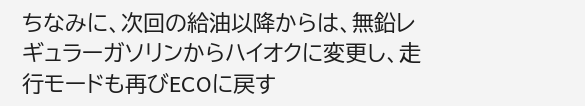ちなみに、次回の給油以降からは、無鉛レギュラーガソリンからハイオクに変更し、走行モードも再びECOに戻す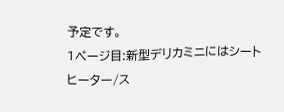予定です。
1ページ目:新型デリカミニにはシートヒーター/ス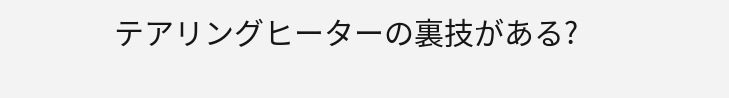テアリングヒーターの裏技がある?